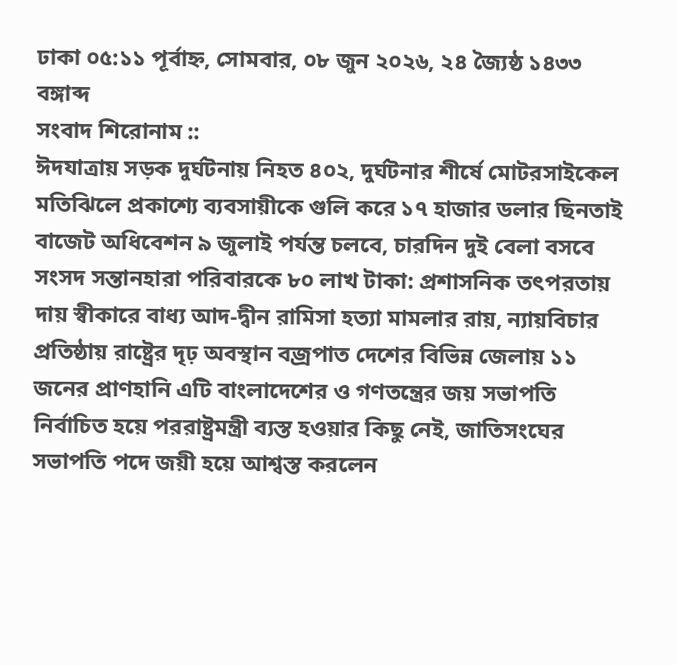ঢাকা ০৫:১১ পূর্বাহ্ন, সোমবার, ০৮ জুন ২০২৬, ২৪ জ্যৈষ্ঠ ১৪৩৩ বঙ্গাব্দ
সংবাদ শিরোনাম ::
ঈদযাত্রায় সড়ক দুর্ঘটনায় নিহত ৪০২, দুর্ঘটনার শীর্ষে মোটরসাইকেল মতিঝিলে প্রকাশ্যে ব্যবসায়ীকে গুলি করে ১৭ হাজার ডলার ছিনতাই বাজেট অধিবেশন ৯ জুলাই পর্যন্ত চলবে, চারদিন দুই বেলা বসবে সংসদ সন্তানহারা পরিবারকে ৮০ লাখ টাকা: প্রশাসনিক তৎপরতায় দায় স্বীকারে বাধ্য আদ-দ্বীন রামিসা হত্যা মামলার রায়, ন্যায়বিচার প্রতিষ্ঠায় রাষ্ট্রের দৃঢ় অবস্থান বজ্রপাত দেশের বিভিন্ন জেলায় ১১ জনের প্রাণহানি এটি বাংলাদেশের ও গণতন্ত্রের জয় সভাপতি নির্বাচিত হয়ে পররাষ্ট্রমন্ত্রী ব্যস্ত হওয়ার কিছু নেই, জাতিসংঘের সভাপতি পদে জয়ী হয়ে আশ্বস্ত করলেন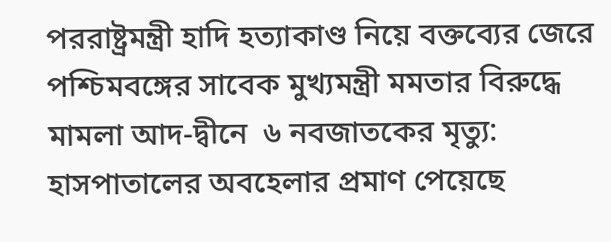পররাষ্ট্রমন্ত্রী হাদি হত্যাকাণ্ড নিয়ে বক্তব্যের জেরে পশ্চিমবঙ্গের সাবেক মুখ্যমন্ত্রী মমতার বিরুদ্ধে মামলা আদ-দ্বীনে  ৬ নবজাতকের মৃত্যু: হাসপাতালের অবহেলার প্রমাণ পেয়েছে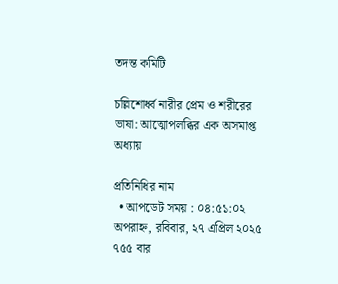তদন্ত কমিটি

চল্লিশোর্ধ্ব নারীর প্রেম ও শরীরের ভাষা: আত্মোপলব্ধির এক অসমাপ্ত অধ্যায়

প্রতিনিধির নাম
  • আপডেট সময় : ০৪:৫১:০২ অপরাহ্ন, রবিবার, ২৭ এপ্রিল ২০২৫ ৭৫৫ বার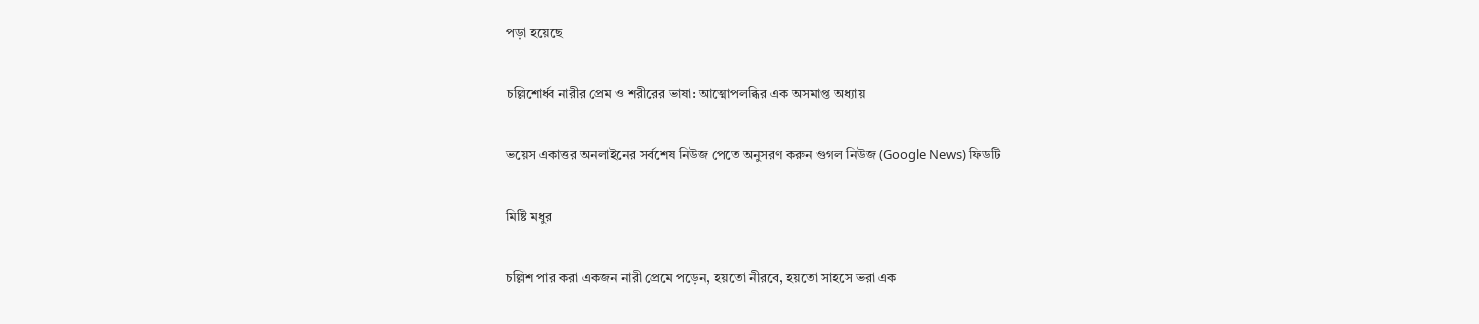পড়া হয়েছে

চল্লিশোর্ধ্ব নারীর প্রেম ও শরীরের ভাষা: আত্মোপলব্ধির এক অসমাপ্ত অধ্যায়

ভয়েস একাত্তর অনলাইনের সর্বশেষ নিউজ পেতে অনুসরণ করুন গুগল নিউজ (Google News) ফিডটি

মিষ্টি মধুর

চল্লিশ পার করা একজন নারী প্রেমে পড়েন, হয়তো নীরবে, হয়তো সাহসে ভরা এক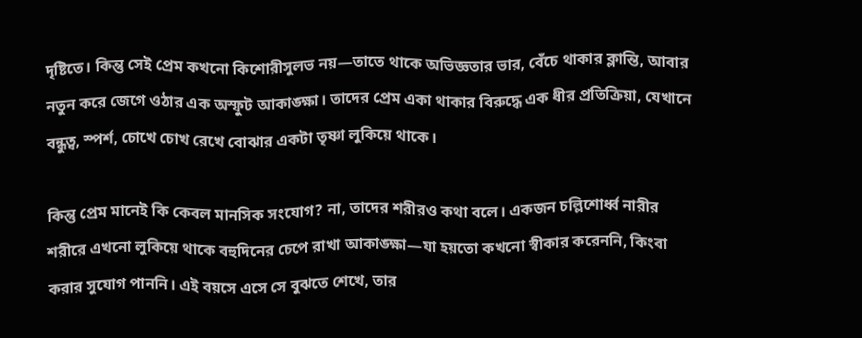দৃষ্টিতে। কিন্তু সেই প্রেম কখনো কিশোরীসুলভ নয়—তাতে থাকে অভিজ্ঞতার ভার, বেঁচে থাকার ক্লান্তি, আবার নতুন করে জেগে ওঠার এক অস্ফুট আকাঙ্ক্ষা। তাদের প্রেম একা থাকার বিরুদ্ধে এক ধীর প্রতিক্রিয়া, যেখানে বন্ধুত্ব, স্পর্শ, চোখে চোখ রেখে বোঝার একটা তৃষ্ণা লুকিয়ে থাকে।

কিন্তু প্রেম মানেই কি কেবল মানসিক সংযোগ? না, তাদের শরীরও কথা বলে। একজন চল্লিশোর্ধ্ব নারীর শরীরে এখনো লুকিয়ে থাকে বহুদিনের চেপে রাখা আকাঙ্ক্ষা—যা হয়তো কখনো স্বীকার করেননি, কিংবা করার সুযোগ পাননি। এই বয়সে এসে সে বুঝতে শেখে, তার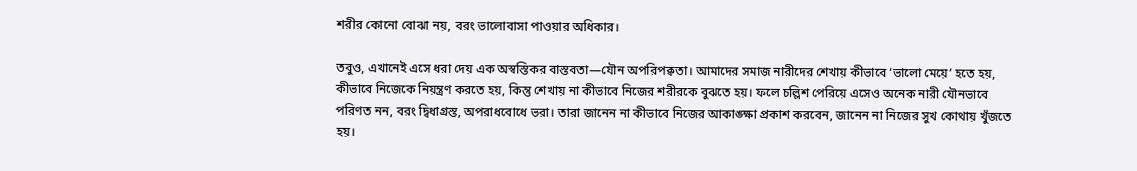শরীর কোনো বোঝা নয়, বরং ভালোবাসা পাওয়ার অধিকার।

তবুও, এখানেই এসে ধরা দেয় এক অস্বস্তিকর বাস্তবতা—যৌন অপরিপক্বতা। আমাদের সমাজ নারীদের শেখায় কীভাবে ‘ভালো মেয়ে’ হতে হয়, কীভাবে নিজেকে নিয়ন্ত্রণ করতে হয়, কিন্তু শেখায় না কীভাবে নিজের শরীরকে বুঝতে হয়। ফলে চল্লিশ পেরিয়ে এসেও অনেক নারী যৌনভাবে পরিণত নন, বরং দ্বিধাগ্রস্ত, অপরাধবোধে ভরা। তারা জানেন না কীভাবে নিজের আকাঙ্ক্ষা প্রকাশ করবেন, জানেন না নিজের সুখ কোথায় খুঁজতে হয়।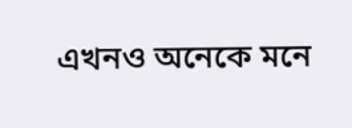এখনও অনেকে মনে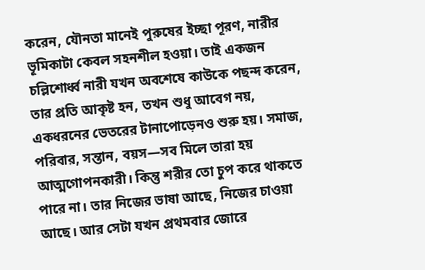করেন, যৌনতা মানেই পুরুষের ইচ্ছা পূরণ, নারীর ভূমিকাটা কেবল সহনশীল হওয়া। তাই একজন চল্লিশোর্ধ্ব নারী যখন অবশেষে কাউকে পছন্দ করেন, তার প্রতি আকৃষ্ট হন, তখন শুধু আবেগ নয়, একধরনের ভেতরের টানাপোড়েনও শুরু হয়। সমাজ, পরিবার, সন্তান, বয়স—সব মিলে তারা হয় আত্মগোপনকারী। কিন্তু শরীর তো চুপ করে থাকতে পারে না। তার নিজের ভাষা আছে, নিজের চাওয়া আছে। আর সেটা যখন প্রথমবার জোরে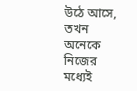উঠে আসে, তখন অনেকে নিজের মধ্যেই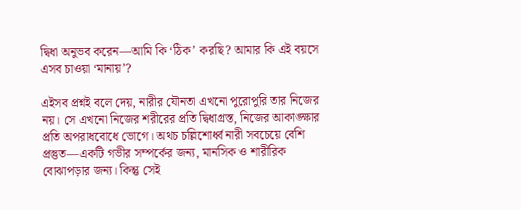দ্বিধা অনুভব করেন—আমি কি ‘ঠিক’ করছি? আমার কি এই বয়সে এসব চাওয়া ‘মানায়’?

এইসব প্রশ্নই বলে দেয়, নারীর যৌনতা এখনো পুরোপুরি তার নিজের নয়। সে এখনো নিজের শরীরের প্রতি দ্বিধাগ্রস্ত, নিজের আকাঙ্ক্ষার প্রতি অপরাধবোধে ভোগে। অথচ চল্লিশোর্ধ্ব নারী সবচেয়ে বেশি প্রস্তুত—একটি গভীর সম্পর্কের জন্য, মানসিক ও শারীরিক বোঝাপড়ার জন্য। কিন্তু সেই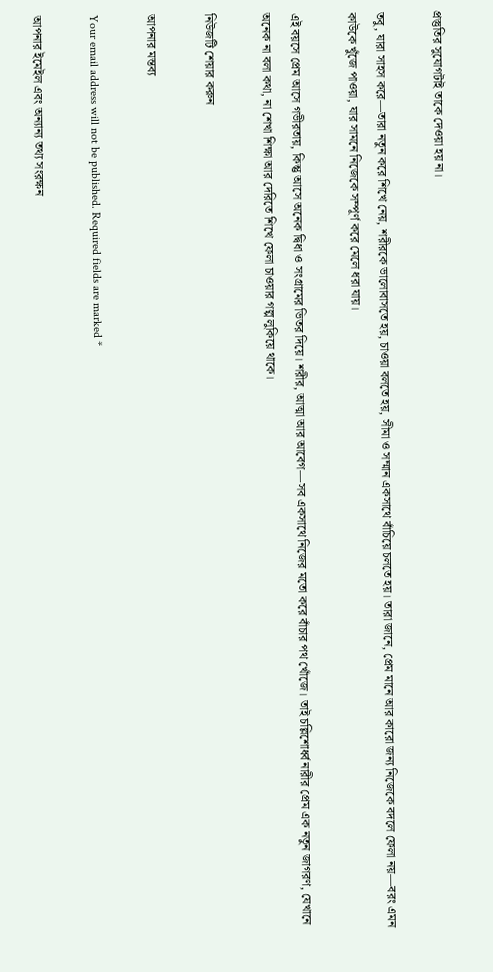প্রস্তুতির সুযোগটাই তাকে দেওয়া হয় না।

তবু, যারা সাহস করে—তারা নতুন করে শিখে নেয়, শরীরকে ভালোবাসতে হয়, চাওয়া বলতে হয়, সীমা ও সম্মান একসাথে বাঁচিয়ে চলতে হয়। তারা জানে, প্রেম মানে আর কারো জন্য নিজেকে বদলে ফেলা নয়—বরং এমন কাউকে খুঁজে পাওয়া, যার সামনে নিজেকে সম্পূর্ণ করে মেলে ধরা যায়।

এই বয়সে প্রেম আসে গভীরতায়, কিন্তু আসে অনেক দ্বিধা ও সংগ্রামের ভিতর দিয়ে। শরীর, আত্মা আর আবেগ—সব একসাথে নিজের মতো করে বাঁচার পথ খোঁজে। তাই চল্লিশোর্ধ্ব নারীর প্রেম এক নতুন জাগরণ, যেখানে অনেক না বলা কথা, না শেখা শিক্ষা আর দেরিতে শিখে ফেলা চাওয়ার গল্প লুকিয়ে থাকে।

নিউজটি শেয়ার করুন

আপনার মন্তব্য

Your email address will not be published. Required fields are marked *

আপনার ইমেইল এবং অন্যান্য তথ্য সংরক্ষন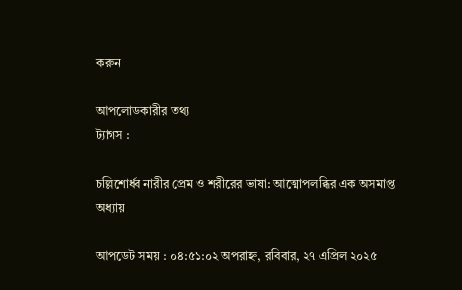করুন

আপলোডকারীর তথ্য
ট্যাগস :

চল্লিশোর্ধ্ব নারীর প্রেম ও শরীরের ভাষা: আত্মোপলব্ধির এক অসমাপ্ত অধ্যায়

আপডেট সময় : ০৪:৫১:০২ অপরাহ্ন, রবিবার, ২৭ এপ্রিল ২০২৫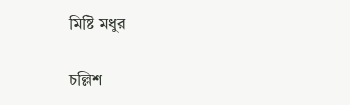মিষ্টি মধুর

চল্লিশ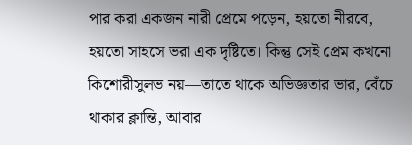পার করা একজন নারী প্রেমে পড়েন, হয়তো নীরবে, হয়তো সাহসে ভরা এক দৃষ্টিতে। কিন্তু সেই প্রেম কখনো কিশোরীসুলভ নয়—তাতে থাকে অভিজ্ঞতার ভার, বেঁচে থাকার ক্লান্তি, আবার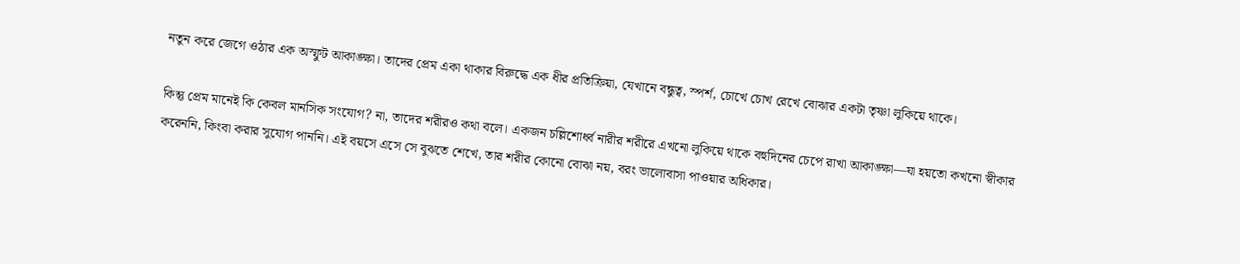নতুন করে জেগে ওঠার এক অস্ফুট আকাঙ্ক্ষা। তাদের প্রেম একা থাকার বিরুদ্ধে এক ধীর প্রতিক্রিয়া, যেখানে বন্ধুত্ব, স্পর্শ, চোখে চোখ রেখে বোঝার একটা তৃষ্ণা লুকিয়ে থাকে।

কিন্তু প্রেম মানেই কি কেবল মানসিক সংযোগ? না, তাদের শরীরও কথা বলে। একজন চল্লিশোর্ধ্ব নারীর শরীরে এখনো লুকিয়ে থাকে বহুদিনের চেপে রাখা আকাঙ্ক্ষা—যা হয়তো কখনো স্বীকার করেননি, কিংবা করার সুযোগ পাননি। এই বয়সে এসে সে বুঝতে শেখে, তার শরীর কোনো বোঝা নয়, বরং ভালোবাসা পাওয়ার অধিকার।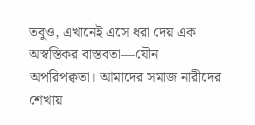তবুও, এখানেই এসে ধরা দেয় এক অস্বস্তিকর বাস্তবতা—যৌন অপরিপক্বতা। আমাদের সমাজ নারীদের শেখায়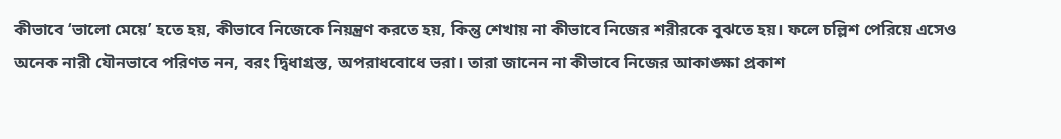কীভাবে ‘ভালো মেয়ে’ হতে হয়, কীভাবে নিজেকে নিয়ন্ত্রণ করতে হয়, কিন্তু শেখায় না কীভাবে নিজের শরীরকে বুঝতে হয়। ফলে চল্লিশ পেরিয়ে এসেও অনেক নারী যৌনভাবে পরিণত নন, বরং দ্বিধাগ্রস্ত, অপরাধবোধে ভরা। তারা জানেন না কীভাবে নিজের আকাঙ্ক্ষা প্রকাশ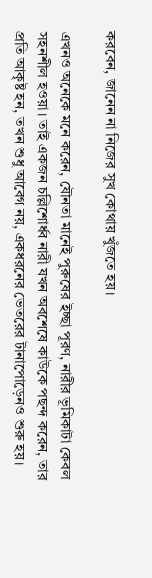করবেন, জানেন না নিজের সুখ কোথায় খুঁজতে হয়।

এখনও অনেকে মনে করেন, যৌনতা মানেই পুরুষের ইচ্ছা পূরণ, নারীর ভূমিকাটা কেবল সহনশীল হওয়া। তাই একজন চল্লিশোর্ধ্ব নারী যখন অবশেষে কাউকে পছন্দ করেন, তার প্রতি আকৃষ্ট হন, তখন শুধু আবেগ নয়, একধরনের ভেতরের টানাপোড়েনও শুরু হয়।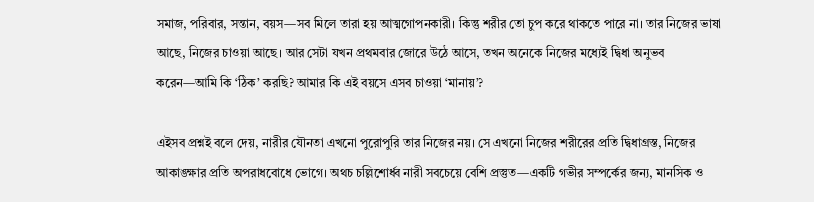সমাজ, পরিবার, সন্তান, বয়স—সব মিলে তারা হয় আত্মগোপনকারী। কিন্তু শরীর তো চুপ করে থাকতে পারে না। তার নিজের ভাষা আছে, নিজের চাওয়া আছে। আর সেটা যখন প্রথমবার জোরে উঠে আসে, তখন অনেকে নিজের মধ্যেই দ্বিধা অনুভব করেন—আমি কি ‘ঠিক’ করছি? আমার কি এই বয়সে এসব চাওয়া ‘মানায়’?

এইসব প্রশ্নই বলে দেয়, নারীর যৌনতা এখনো পুরোপুরি তার নিজের নয়। সে এখনো নিজের শরীরের প্রতি দ্বিধাগ্রস্ত, নিজের আকাঙ্ক্ষার প্রতি অপরাধবোধে ভোগে। অথচ চল্লিশোর্ধ্ব নারী সবচেয়ে বেশি প্রস্তুত—একটি গভীর সম্পর্কের জন্য, মানসিক ও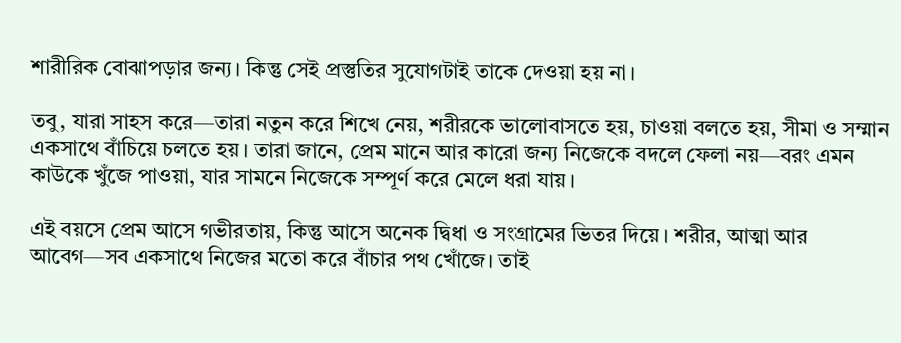শারীরিক বোঝাপড়ার জন্য। কিন্তু সেই প্রস্তুতির সুযোগটাই তাকে দেওয়া হয় না।

তবু, যারা সাহস করে—তারা নতুন করে শিখে নেয়, শরীরকে ভালোবাসতে হয়, চাওয়া বলতে হয়, সীমা ও সম্মান একসাথে বাঁচিয়ে চলতে হয়। তারা জানে, প্রেম মানে আর কারো জন্য নিজেকে বদলে ফেলা নয়—বরং এমন কাউকে খুঁজে পাওয়া, যার সামনে নিজেকে সম্পূর্ণ করে মেলে ধরা যায়।

এই বয়সে প্রেম আসে গভীরতায়, কিন্তু আসে অনেক দ্বিধা ও সংগ্রামের ভিতর দিয়ে। শরীর, আত্মা আর আবেগ—সব একসাথে নিজের মতো করে বাঁচার পথ খোঁজে। তাই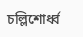চল্লিশোর্ধ্ব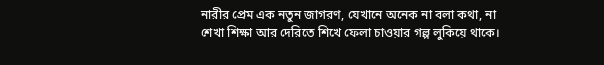নারীর প্রেম এক নতুন জাগরণ, যেখানে অনেক না বলা কথা, না শেখা শিক্ষা আর দেরিতে শিখে ফেলা চাওয়ার গল্প লুকিয়ে থাকে।